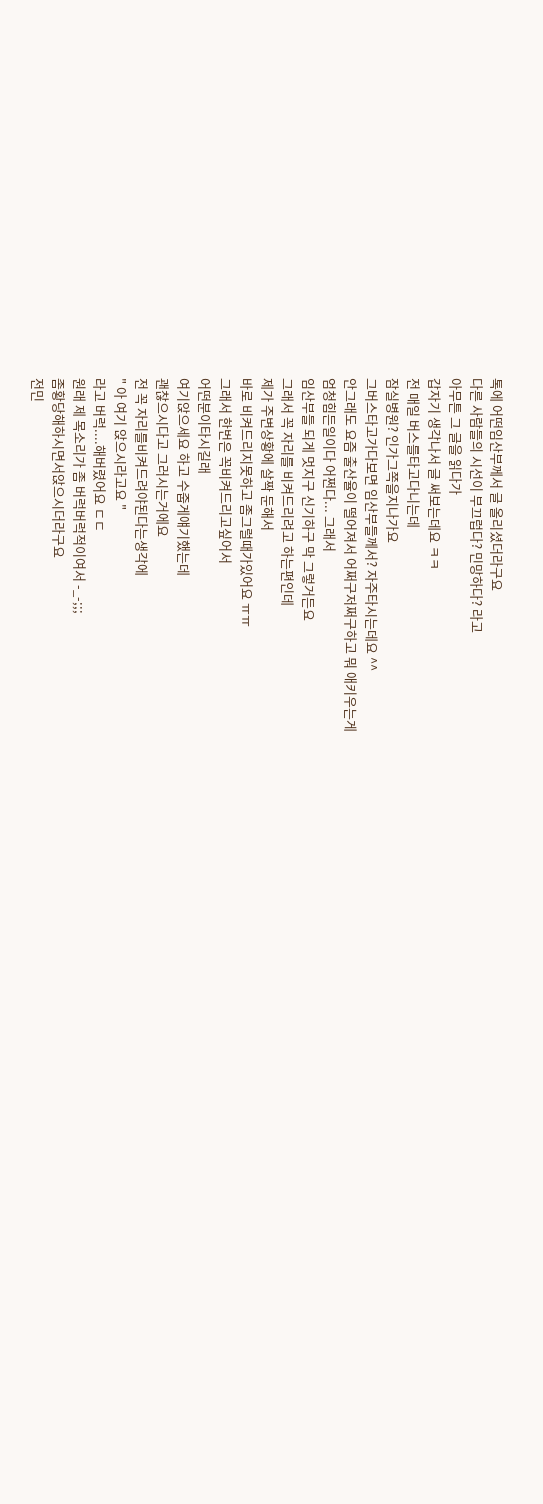톡에 어떤임산부께서 글 올리셨더라구요
다른 사람들의 시선이 부끄럽다? 민망하다? 라고
아무튼 그 글을 읽다가
갑자기 생각나서 글 써보는데요 ㅋㅋ
전 매일 버스를타고다니는데
잠실병원? 인가그쪽을지나가요
그버스타고가다보면 임산부들께서? 자주타시는데요 ^^
안그래도 요즘 출산율이 떨어져서 어쩌구저쩌구하고 뭐 애키우는게
엄청힘든일이다 어쩐다... 그래서
임산부들 되게 멋지구 신기하구 막 그렇거든요
그래서 꼭 자리를 비켜드리려고 하는편인데
제가 주변상황에 살짝 둔해서
바로 비켜드리지못하고 좀그럴때가있어요 ㅠㅠ
그래서 한번은 꼭비켜드리고싶어서
어떤분이타시길래
여기앉으세요 하고 수줍게얘기했는데
괜찮으시다고 그러시는거에요
전 꼭 자리를비켜드려야된다는생각에
" 아 여기 앉으시라고요 "
라고 버럭....해버렸어요 ㄷㄷ
원래 제 목소리가 좀 버럭버럭적이여서 -_-;;;
좀황당해하시면서앉으시더라구요
전민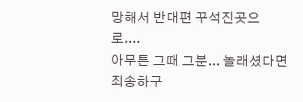망해서 반대편 꾸석진곳으로....
아무튼 그때 그분... 놀래셨다면 죄송하구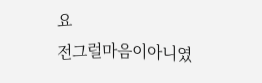요
전그럴마음이아니였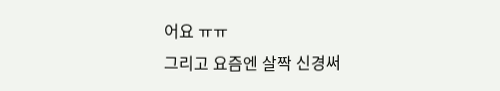어요 ㅠㅠ
그리고 요즘엔 살짝 신경써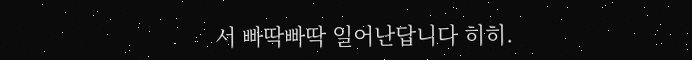서 빠딱빠딱 일어난답니다 히히.